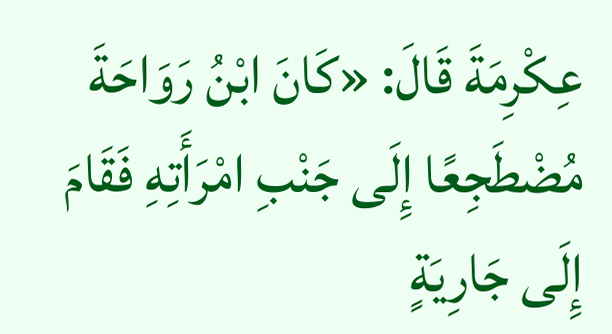عِكْرِمَةَ قَالَ: «كَانَ ابْنُ رَوَاحَةَ مُضْطَجِعًا إِلَى جَنْبِ امْرَأَتِهِ فَقَامَ إِلَى جَارِيَةٍ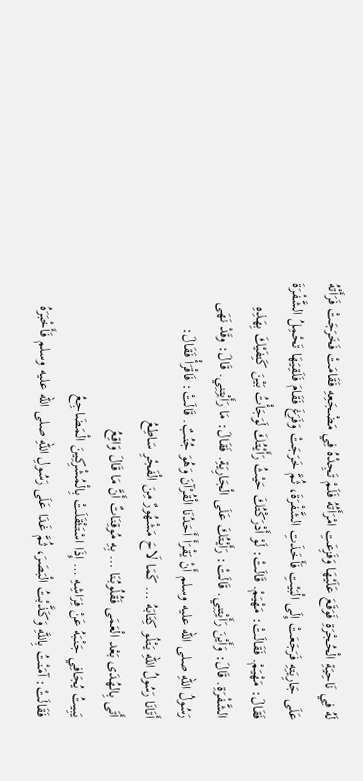لَهُ فِي نَاحِيَةِ الْحُجْرَةِ فَوَقَعَ عَلَيْهَا وَفَزِعَتِ امْرَأَتُهُ فَلَمْ تَجِدْهُ فِي مَضْجَعِهِ فَقَامَتْ فَخَرَجَتْ فَرَأَتْهُ عَلَى جَارِيَتِهِ فَرَجَعَتْ إِلَى الْبَيْتِ فَأَخَذَتِ الشَّفْرَةَ، ثُمَّ خَرَجَتْ وَفَرَغَ فَقَامَ فَلَقِيَهَا تَحْمِلُ الشَّفْرَةَ فَقَالَ: مَهْيَمْ. فَقَالَتْ: مَهْيَمْ. قَالَتْ: لَوْ أَدْرَكْتُكَ حَيْثُ رَأَيْتُكَ لَوَجَأْتُ بَيْنَ كَتِفَيْكَ بِهَذِهِ الشَّفْرَةِ. قَالَ: وَأَيْنَ رَأَيْتِنِي. قَالَتْ: رَأَيْتُكَ عَلَى الْجَارِيَةِ. فَقَالَ: مَا رَأَيْتِنِي. قَالَ: وقَدْ نَهَى رَسُولُ اللهِ صلى الله عليه وسلم أَنْ يَقْرَأَ أَحَدُنَا الْقُرْآنَ وَهُوَ جُنُبٌ. قَالَتْ: فَاقْرَأْ فَقَالَ:
أَتَانَا رَسُولُ اللهِ يَتْلُو كِتَابَهُ … كَمَا لَاحَ مَشْهُورٌ مِنَ الْفَجْرِ سَاطِعُ
أَتَى بِالهُدَى بَعْد الْعَمَى فَقُلُوبُنَا … بِهِ مُوقِنَاتٌ أَنَّ مَا قَالَ وَاقِعُ
يَبِيتُ يُجَافِي جَنْبَهُ عَنْ فِرَاشِهِ … إِذَا اسْتَثْقَلَتْ بِالْمُشْرِكِينَ الْمَضَاجِعُ
فَقَالَتْ: آمَنْتُ بِاللَّهِ وَكَذَّبْتُ الْبَصَرَ، ثُمَّ غَدَا عَلَى رَسُولِ اللهِ صلى الله عليه وسلم فَأَخْبَرَهُ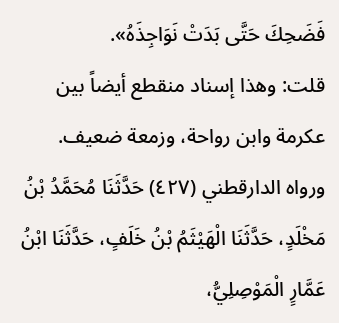فَضَحِكَ حَتَّى بَدَتْ نَوَاجِذَهُ».
قلت: وهذا إسناد منقطع أيضاً بين عكرمة وابن رواحة، وزمعة ضعيف.
ورواه الدارقطني (٤٢٧) حَدَّثَنَا مُحَمَّدُ بْنُ مَخْلَدٍ، حَدَّثَنَا الْهَيْثَمُ بْنُ خَلَفٍ، حَدَّثَنَا ابْنُ عَمَّارٍ الْمَوْصِلِيُّ،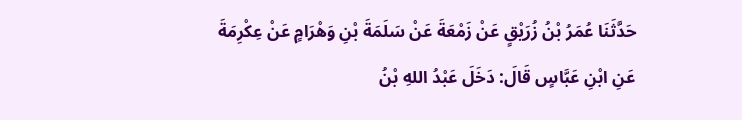حَدَّثَنَا عُمَرُ بْنُ زُرَيْقٍ عَنْ زَمْعَةَ عَنْ سَلَمَةَ بْنِ وَهْرَامٍ عَنْ عِكْرِمَةَ عَنِ ابْنِ عَبَّاسٍ قَالَ: دَخَلَ عَبْدُ اللهِ بْنُ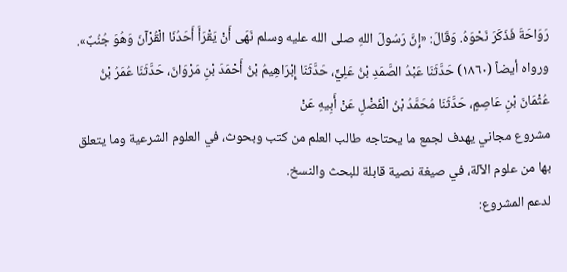رَوَاحَةَ فَذَكَرَ نَحْوَهُ. وَقَالَ: «إِنَّ رَسُولَ اللهِ صلى الله عليه وسلم نَهَى أَنْ يَقْرَأَ أَحَدُنَا الْقُرْآنَ وَهُوَ جُنُبٌ».
ورواه أيضاً (١٨٦٠) حَدَّثَنَا عَبْدُ الصَّمَدِ بْنُ عَلِيٍّ، حَدَّثَنَا إِبْرَاهِيمُ بْنُ أَحْمَدَ بْنِ مَرْوَانَ، حَدَّثَنَا عُمَرُ بْنُ عُثْمَانَ بْنِ عَاصِمٍ، حَدَّثَنَا مُحَمَّدُ بْنُ الْفَضْلِ عَنْ أَبِيهِ عَنْ
مشروع مجاني يهدف لجمع ما يحتاجه طالب العلم من كتب وبحوث، في العلوم الشرعية وما يتعلق بها من علوم الآلة، في صيغة نصية قابلة للبحث والنسخ.
لدعم المشروع: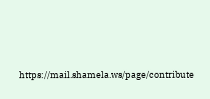https://mail.shamela.ws/page/contribute